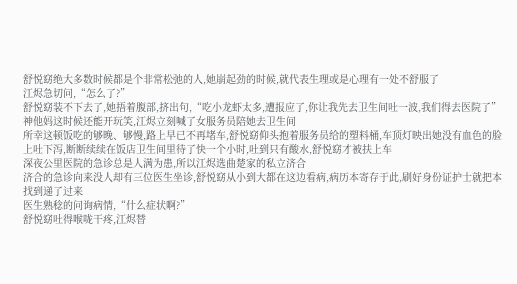舒悦窈绝大多数时候都是个非常松弛的人,她崩起劲的时候,就代表生理或是心理有一处不舒服了
江烬急切问,“怎么了?”
舒悦窈装不下去了,她捂着腹部,挤出句,“吃小龙虾太多,遭报应了,你让我先去卫生间吐一波,我们得去医院了”
神他妈这时候还能开玩笑,江烬立刻喊了女服务员陪她去卫生间
所幸这顿饭吃的够晚、够慢,路上早已不再堵车,舒悦窈仰头抱着服务员给的塑料桶,车顶灯映出她没有血色的脸
上吐下泻,断断续续在饭店卫生间里待了快一个小时,吐到只有酸水,舒悦窈才被扶上车
深夜公里医院的急诊总是人满为患,所以江烬选曲楚家的私立济合
济合的急诊向来没人却有三位医生坐诊,舒悦窈从小到大都在这边看病,病历本寄存于此,刷好身份证护士就把本找到递了过来
医生熟稔的问询病情,“什么症状啊?”
舒悦窈吐得喉咙干疼,江烬替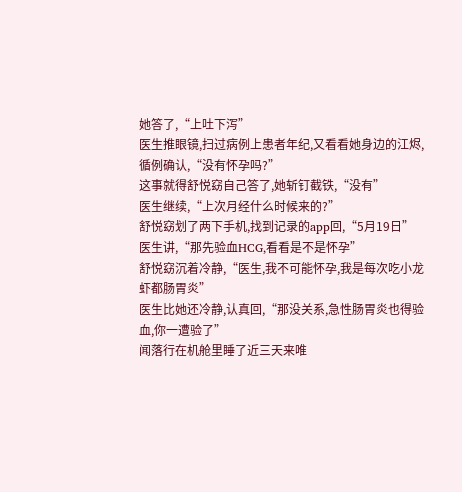她答了,“上吐下泻”
医生推眼镜,扫过病例上患者年纪,又看看她身边的江烬,循例确认,“没有怀孕吗?”
这事就得舒悦窈自己答了,她斩钉截铁,“没有”
医生继续,“上次月经什么时候来的?”
舒悦窈划了两下手机,找到记录的app回,“5月19日”
医生讲,“那先验血HCG,看看是不是怀孕”
舒悦窈沉着冷静,“医生,我不可能怀孕,我是每次吃小龙虾都肠胃炎”
医生比她还冷静,认真回,“那没关系,急性肠胃炎也得验血,你一遭验了”
闻落行在机舱里睡了近三天来唯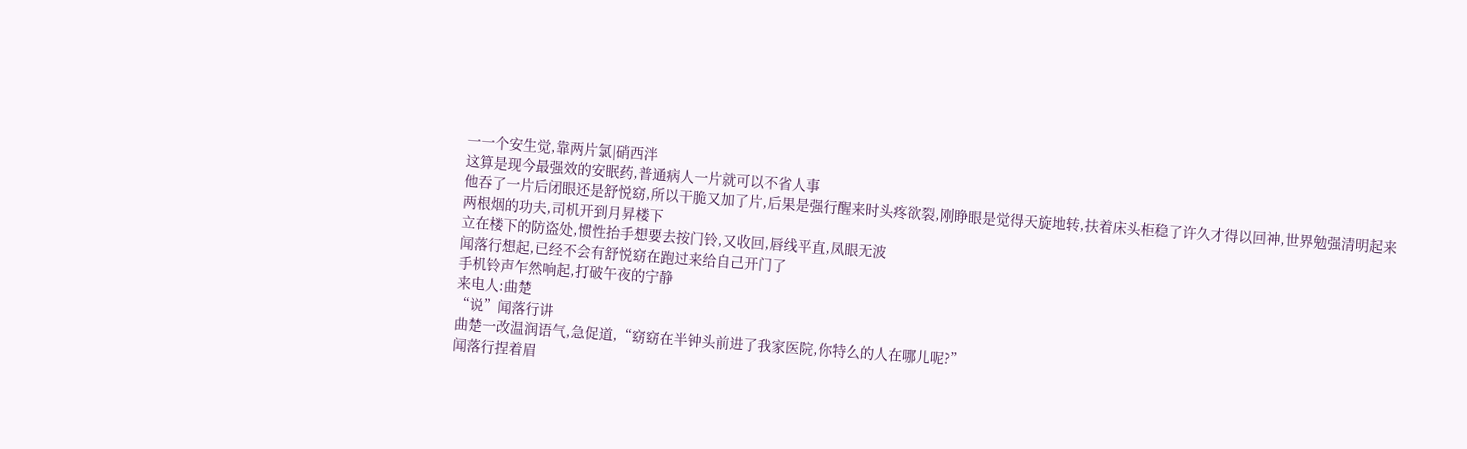一一个安生觉,靠两片氯|硝西泮
这算是现今最强效的安眠药,普通病人一片就可以不省人事
他吞了一片后闭眼还是舒悦窈,所以干脆又加了片,后果是强行醒来时头疼欲裂,刚睁眼是觉得天旋地转,扶着床头柜稳了许久才得以回神,世界勉强清明起来
两根烟的功夫,司机开到月昇楼下
立在楼下的防盗处,惯性抬手想要去按门铃,又收回,唇线平直,凤眼无波
闻落行想起,已经不会有舒悦窈在跑过来给自己开门了
手机铃声乍然响起,打破午夜的宁静
来电人:曲楚
“说”闻落行讲
曲楚一改温润语气,急促道,“窈窈在半钟头前进了我家医院,你特么的人在哪儿呢?”
闻落行捏着眉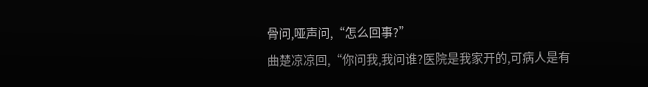骨问,哑声问,“怎么回事?”
曲楚凉凉回,“你问我,我问谁?医院是我家开的,可病人是有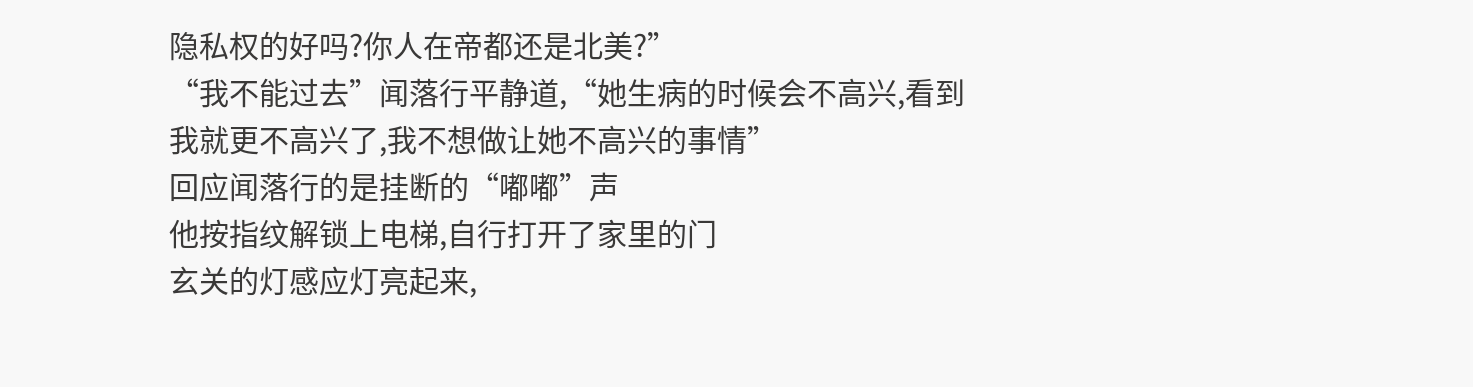隐私权的好吗?你人在帝都还是北美?”
“我不能过去”闻落行平静道,“她生病的时候会不高兴,看到我就更不高兴了,我不想做让她不高兴的事情”
回应闻落行的是挂断的“嘟嘟”声
他按指纹解锁上电梯,自行打开了家里的门
玄关的灯感应灯亮起来,